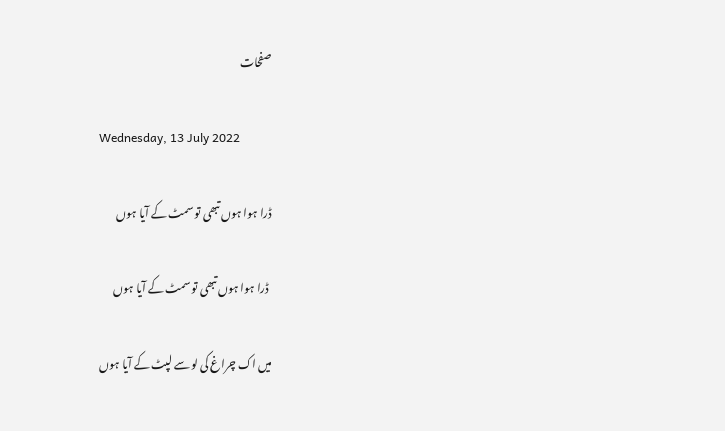صفحات

Wednesday, 13 July 2022

ڈرا ہوا ہوں تبھی تو سمٹ کے آیا ہوں

 ڈرا ہوا ہوں تبھی تو سمٹ کے آیا ہوں

میں اک چراغ کی لو سے لپٹ کے آیا ہوں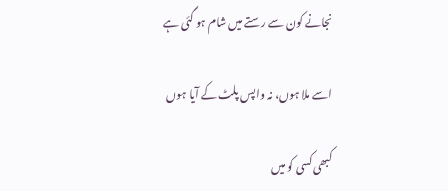نجانے کون سے رستے میں شام ہو گئی ہے

اسے ملا ہوں، نہ واپس پلٹ کے آیا ہوں

کبھی کسی کو میں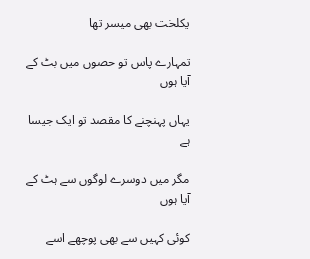یکلخت بھی میسر تھا

تمہارے پاس تو حصوں میں بٹ کے آیا ہوں

یہاں پہنچنے کا مقصد تو ایک جیسا ہے

مگر میں دوسرے لوگوں سے ہٹ کے آیا ہوں

کوئی کہیں سے بھی پوچھے اسے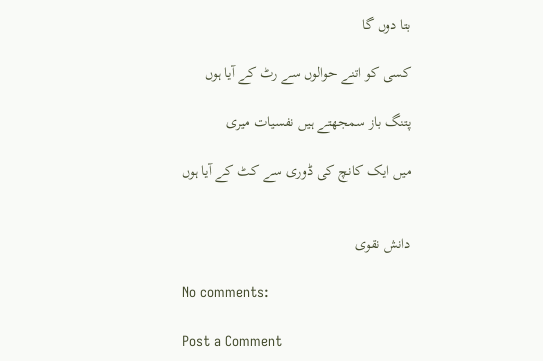بتا دوں گا

کسی کو اتنے حوالوں سے رٹ کے آیا ہوں

پتنگ باز سمجھتے ہیں نفسیات میری

میں ایک کانچ کی ڈوری سے کٹ کے آیا ہوں


دانش نقوی

No comments:

Post a Comment